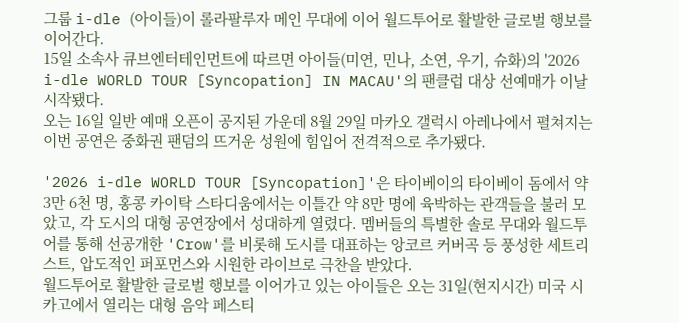그룹 i-dle (아이들)이 롤라팔루자 메인 무대에 이어 월드투어로 활발한 글로벌 행보를 이어간다.
15일 소속사 큐브엔터테인먼트에 따르면 아이들(미연, 민나, 소연, 우기, 슈화)의 '2026 i-dle WORLD TOUR [Syncopation] IN MACAU'의 팬클럽 대상 선예매가 이날 시작됐다.
오는 16일 일반 예매 오픈이 공지된 가운데 8월 29일 마카오 갤럭시 아레나에서 펼쳐지는 이번 공연은 중화권 팬덤의 뜨거운 성원에 힘입어 전격적으로 추가됐다.

'2026 i-dle WORLD TOUR [Syncopation]'은 타이베이의 타이베이 돔에서 약 3만 6천 명, 홍콩 카이탁 스타디움에서는 이틀간 약 8만 명에 육박하는 관객들을 불러 모았고, 각 도시의 대형 공연장에서 성대하게 열렸다. 멤버들의 특별한 솔로 무대와 월드투어를 통해 선공개한 'Crow'를 비롯해 도시를 대표하는 앙코르 커버곡 등 풍성한 세트리스트, 압도적인 퍼포먼스와 시원한 라이브로 극찬을 받았다.
월드투어로 활발한 글로벌 행보를 이어가고 있는 아이들은 오는 31일(현지시간) 미국 시카고에서 열리는 대형 음악 페스티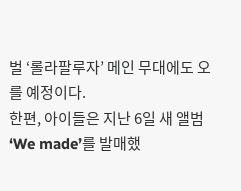벌 ‘롤라팔루자’ 메인 무대에도 오를 예정이다.
한편, 아이들은 지난 6일 새 앨범 ‘We made’를 발매했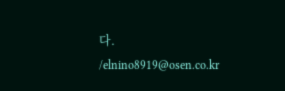다. /elnino8919@osen.co.kr